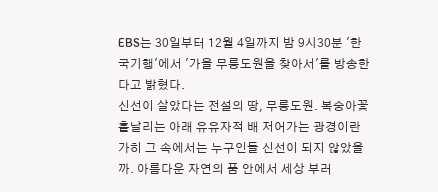EBS는 30일부터 12월 4일까지 밤 9시30분 '한국기행'에서 '가을 무릉도원을 찾아서'를 방송한다고 밝혔다.
신선이 살았다는 전설의 땅, 무릉도원. 복숭아꽃 흩날리는 아래 유유자적 배 저어가는 광경이란 가히 그 속에서는 누구인들 신선이 되지 않았을까. 아름다운 자연의 품 안에서 세상 부러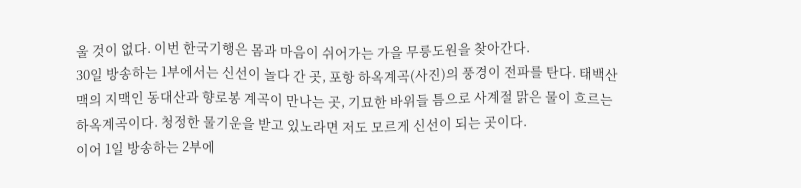울 것이 없다. 이번 한국기행은 몸과 마음이 쉬어가는 가을 무릉도원을 찾아간다.
30일 방송하는 1부에서는 신선이 놀다 간 곳, 포항 하옥계곡(사진)의 풍경이 전파를 탄다. 태백산맥의 지맥인 동대산과 향로봉 계곡이 만나는 곳, 기묘한 바위들 틈으로 사계절 맑은 물이 흐르는 하옥계곡이다. 청정한 물기운을 받고 있노라면 저도 모르게 신선이 되는 곳이다.
이어 1일 방송하는 2부에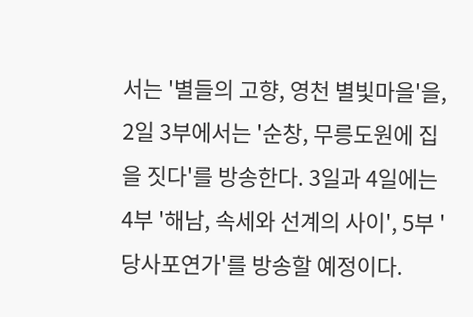서는 '별들의 고향, 영천 별빛마을'을, 2일 3부에서는 '순창, 무릉도원에 집을 짓다'를 방송한다. 3일과 4일에는 4부 '해남, 속세와 선계의 사이', 5부 '당사포연가'를 방송할 예정이다.